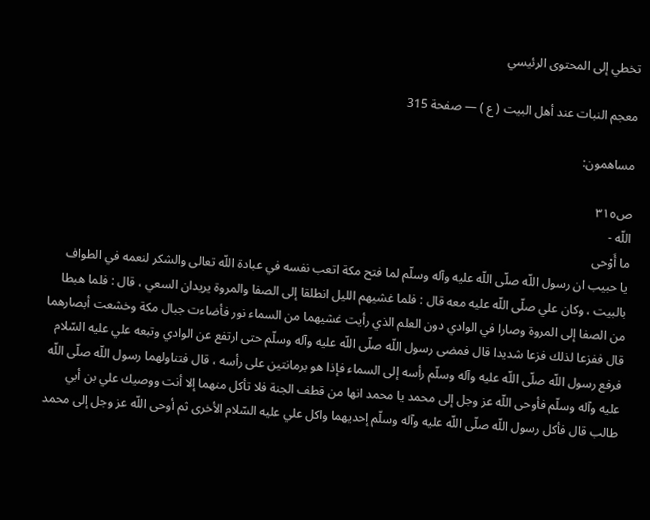تخطي إلى المحتوى الرئيسي

معجم النبات عند أهل البيت ( ع ) — صفحة 315

مساهمون:

ص٣١٥
اللّه -
ما أَوْحى
يا حبيب ان رسول اللّه صلّى اللّه عليه وآله وسلّم لما فتح مكة اتعب نفسه في عبادة اللّه تعالى والشكر لنعمه في الطواف بالبيت ، وكان علي صلّى اللّه عليه معه قال : فلما غشيهم الليل انطلقا إلى الصفا والمروة يريدان السعي ، قال : فلما هبطا من الصفا إلى المروة وصارا في الوادي دون العلم الذي رأيت غشيهما من السماء نور فأضاءت جبال مكة وخشعت أبصارهما قال ففزعا لذلك فزعا شديدا قال فمضى رسول اللّه صلّى اللّه عليه وآله وسلّم حتى ارتفع عن الوادي وتبعه علي عليه السّلام فرفع رسول اللّه صلّى اللّه عليه وآله وسلّم رأسه إلى السماء فإذا هو برمانتين على رأسه ، قال فتناولهما رسول اللّه صلّى اللّه عليه وآله وسلّم فأوحى اللّه عز وجل إلى محمد يا محمد انها من قطف الجنة فلا تأكل منهما إلا أنت ووصيك علي بن أبي طالب قال فأكل رسول اللّه صلّى اللّه عليه وآله وسلّم إحديهما واكل علي عليه السّلام الأخرى ثم أوحى اللّه عز وجل إلى محمد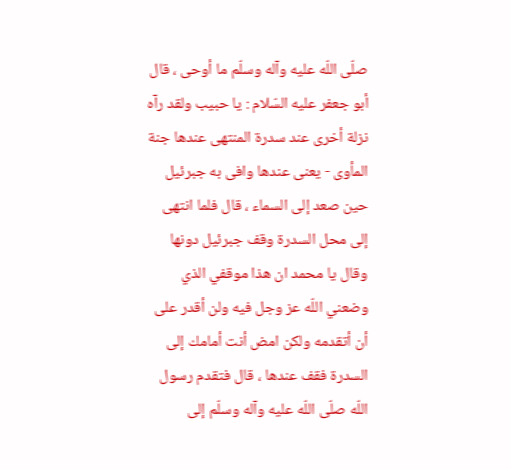صلّى اللّه عليه وآله وسلّم ما أوحى ، قال أبو جعفر عليه السّلام : يا حبيب ولقد رآه نزلة أخرى عند سدرة المنتهى عندها جنة المأوى - يعنى عندها وافى به جبرئيل حين صعد إلى السماء ، قال فلما انتهى إلى محل السدرة وقف جبرئيل دونها وقال يا محمد ان هذا موقفي الذي وضعني اللّه عز وجل فيه ولن أقدر على أن أتقدمه ولكن امض أنت أمامك إلى السدرة فقف عندها ، قال فتقدم رسول اللّه صلّى اللّه عليه وآله وسلّم إلى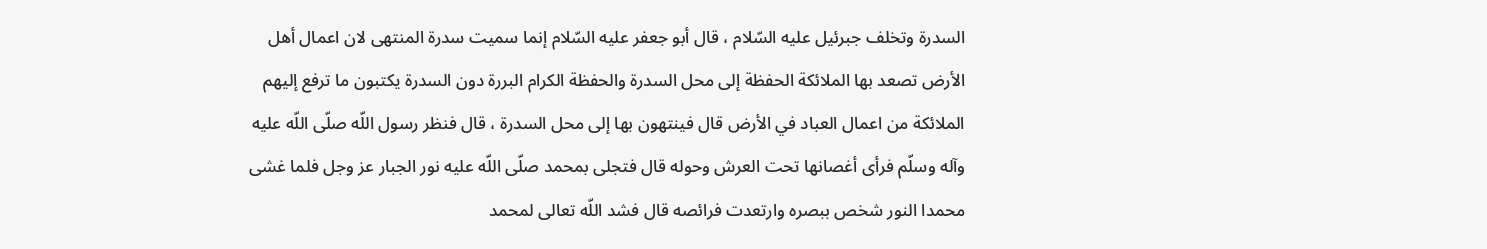السدرة وتخلف جبرئيل عليه السّلام ، قال أبو جعفر عليه السّلام إنما سميت سدرة المنتهى لان اعمال أهل الأرض تصعد بها الملائكة الحفظة إلى محل السدرة والحفظة الكرام البررة دون السدرة يكتبون ما ترفع إليهم الملائكة من اعمال العباد في الأرض قال فينتهون بها إلى محل السدرة ، قال فنظر رسول اللّه صلّى اللّه عليه وآله وسلّم فرأى أغصانها تحت العرش وحوله قال فتجلى بمحمد صلّى اللّه عليه نور الجبار عز وجل فلما غشى محمدا النور شخص ببصره وارتعدت فرائصه قال فشد اللّه تعالى لمحمد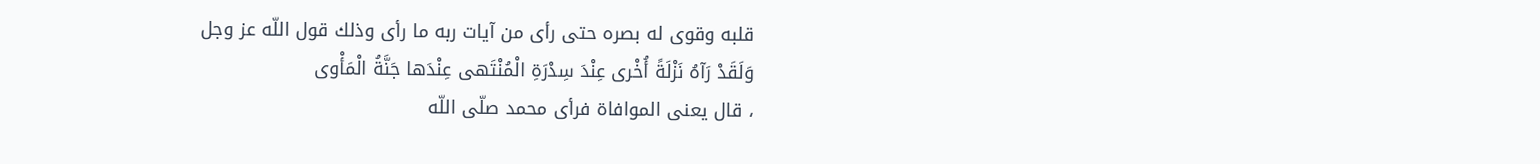قلبه وقوى له بصره حتى رأى من آيات ربه ما رأى وذلك قول اللّه عز وجل
وَلَقَدْ رَآهُ نَزْلَةً أُخْرى عِنْدَ سِدْرَةِ الْمُنْتَهى عِنْدَها جَنَّةُ الْمَأْوى
، قال يعنى الموافاة فرأى محمد صلّى اللّه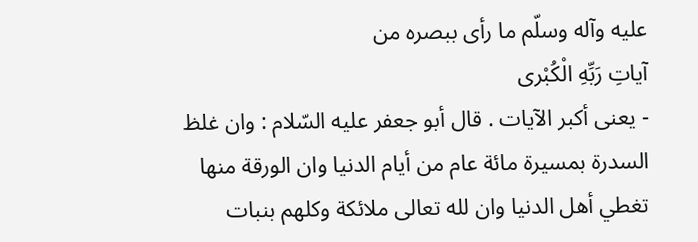عليه وآله وسلّم ما رأى ببصره من
آياتِ رَبِّهِ الْكُبْرى
- يعنى أكبر الآيات . قال أبو جعفر عليه السّلام : وان غلظ السدرة بمسيرة مائة عام من أيام الدنيا وان الورقة منها تغطي أهل الدنيا وان لله تعالى ملائكة وكلهم بنبات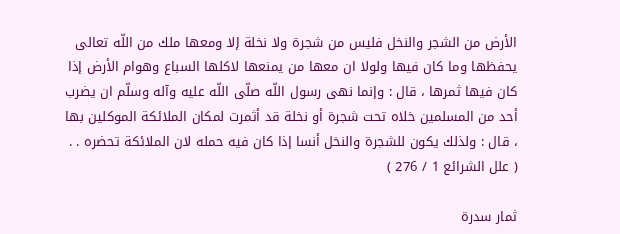الأرض من الشجر والنخل فليس من شجرة ولا نخلة إلا ومعها ملك من اللّه تعالى يحفظها وما كان فيها ولولا ان معها من يمنعها لاكلها السباع وهوام الأرض إذا كان فيها ثمرها ، قال : وإنما نهى رسول اللّه صلّى اللّه عليه وآله وسلّم ان يضرب أحد من المسلمين خلاه تحت شجرة أو نخلة قد أثمرت لمكان الملائكة الموكلين بها ، قال : ولذلك يكون للشجرة والنخل أنسا إذا كان فيه حمله لان الملائكة تحضره . . ( علل الشرائع 1 / 276 )

ثمار سدرة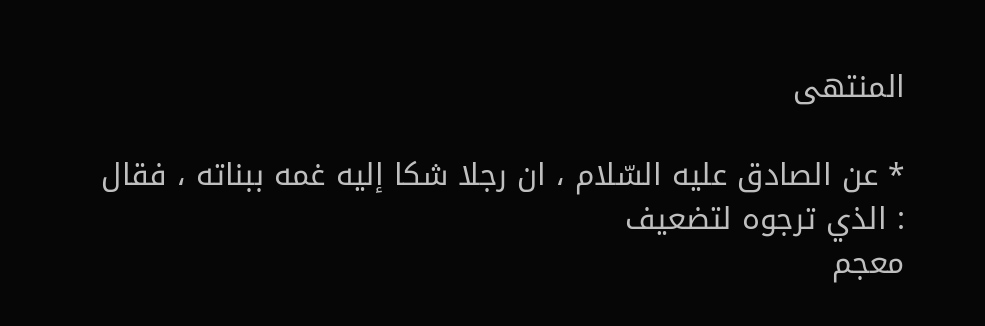المنتهى

* عن الصادق عليه السّلام ، ان رجلا شكا إليه غمه ببناته ، فقال : الذي ترجوه لتضعيف
معجم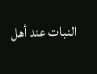النبات عند أهل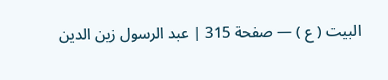البيت ( ع ) — صفحة 315 | عبد الرسول زين الدين